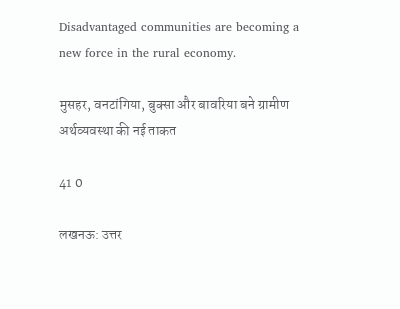Disadvantaged communities are becoming a new force in the rural economy.

मुसहर, वनटांगिया, बुक्सा और बावरिया बने ग्रामीण अर्थव्यवस्था की नई ताकत

41 0

लखनऊ: उत्तर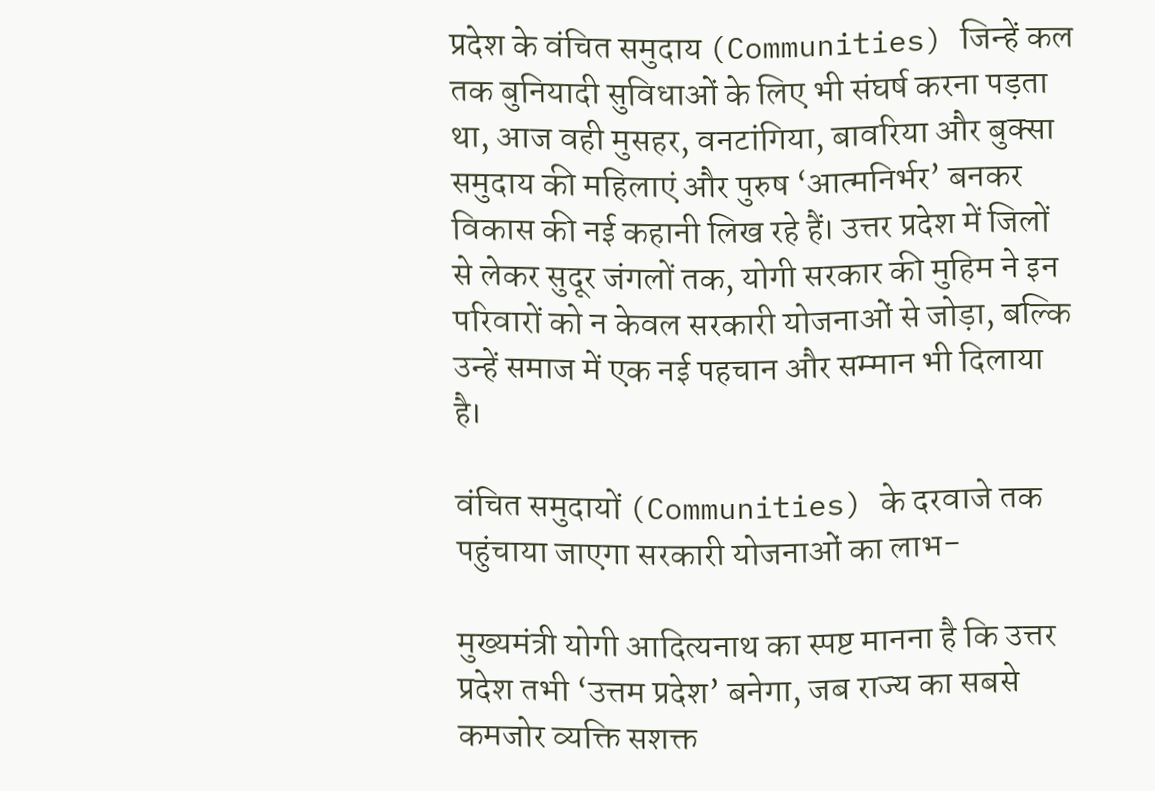प्रदेश के वंचित समुदाय (Communities) जिन्हें कल तक बुनियादी सुविधाओं के लिए भी संघर्ष करना पड़ता था, आज वही मुसहर, वनटांगिया, बावरिया और बुक्सा समुदाय की महिलाएं और पुरुष ‘आत्मनिर्भर’ बनकर विकास की नई कहानी लिख रहे हैं। उत्तर प्रदेश में जिलों से लेकर सुदूर जंगलों तक, योगी सरकार की मुहिम ने इन परिवारों को न केवल सरकारी योजनाओं से जोड़ा, बल्कि उन्हें समाज में एक नई पहचान और सम्मान भी दिलाया है।

वंचित समुदायों (Communities) के दरवाजे तक पहुंचाया जाएगा सरकारी योजनाओं का लाभ-

मुख्यमंत्री योगी आदित्यनाथ का स्पष्ट मानना है कि उत्तर प्रदेश तभी ‘उत्तम प्रदेश’ बनेगा, जब राज्य का सबसे कमजोर व्यक्ति सशक्त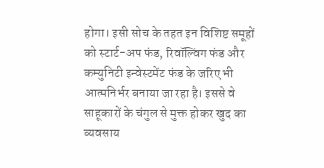होगा। इसी सोच के तहत इन विशिष्ट समूहों को स्टार्ट-अप फंड, रिवॉल्विंग फंड और कम्युनिटी इन्वेस्टमेंट फंड के जरिए भी आत्मनिर्भर बनाया जा रहा है। इससे वे साहूकारों के चंगुल से मुक्त होकर खुद का व्यवसाय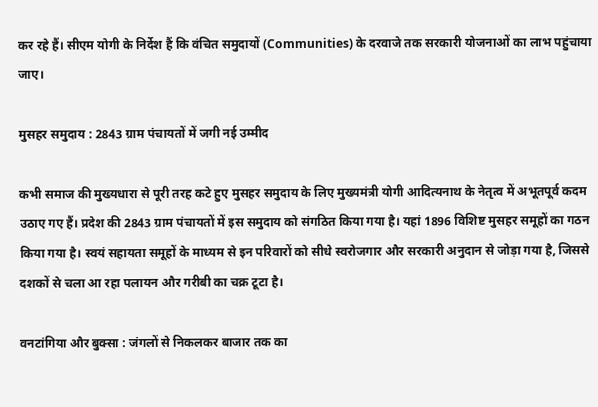कर रहे हैं। सीएम योगी के निर्देश हैं कि वंचित समुदायों (Communities) के दरवाजे तक सरकारी योजनाओं का लाभ पहुंचाया जाए।

मुसहर समुदाय : 2843 ग्राम पंचायतों में जगी नई उम्मीद

कभी समाज की मुख्यधारा से पूरी तरह कटे हुए मुसहर समुदाय के लिए मुख्यमंत्री योगी आदित्यनाथ के नेतृत्व में अभूतपूर्व कदम उठाए गए हैं। प्रदेश की 2843 ग्राम पंचायतों में इस समुदाय को संगठित किया गया है। यहां 1896 विशिष्ट मुसहर समूहों का गठन किया गया है। स्वयं सहायता समूहों के माध्यम से इन परिवारों को सीधे स्वरोजगार और सरकारी अनुदान से जोड़ा गया है, जिससे दशकों से चला आ रहा पलायन और गरीबी का चक्र टूटा है।

वनटांगिया और बुक्सा : जंगलों से निकलकर बाजार तक का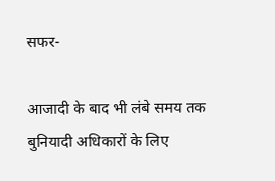सफर-

आजादी के बाद भी लंबे समय तक बुनियादी अधिकारों के लिए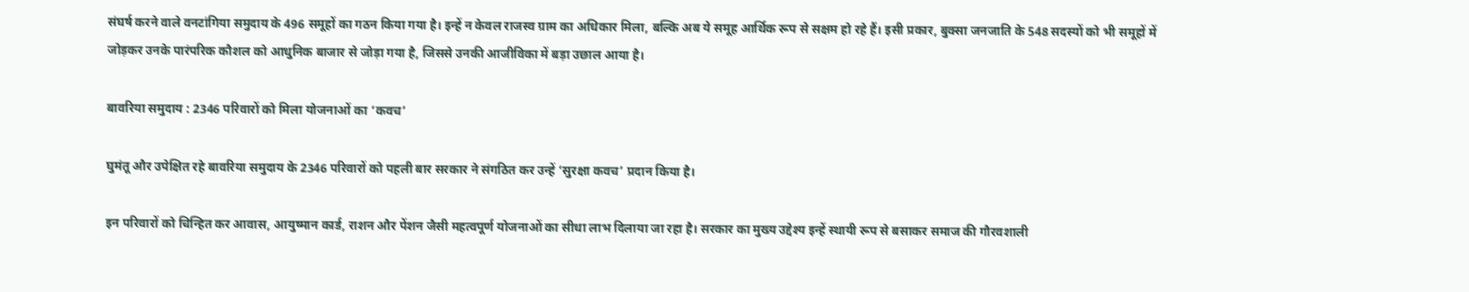संघर्ष करने वाले वनटांगिया समुदाय के 496 समूहों का गठन किया गया है। इन्हें न केवल राजस्व ग्राम का अधिकार मिला, बल्कि अब ये समूह आर्थिक रूप से सक्षम हो रहे हैं। इसी प्रकार, बुक्सा जनजाति के 548 सदस्यों को भी समूहों में जोड़कर उनके पारंपरिक कौशल को आधुनिक बाजार से जोड़ा गया है, जिससे उनकी आजीविका में बड़ा उछाल आया है।

बावरिया समुदाय : 2346 परिवारों को मिला योजनाओं का ‘कवच’

घुमंतू और उपेक्षित रहे बावरिया समुदाय के 2346 परिवारों को पहली बार सरकार ने संगठित कर उन्हें ‘सुरक्षा कवच’ प्रदान किया है।

इन परिवारों को चिन्हित कर आवास, आयुष्मान कार्ड, राशन और पेंशन जैसी महत्वपूर्ण योजनाओं का सीधा लाभ दिलाया जा रहा है। सरकार का मुख्य उद्देश्य इन्हें स्थायी रूप से बसाकर समाज की गौरवशाली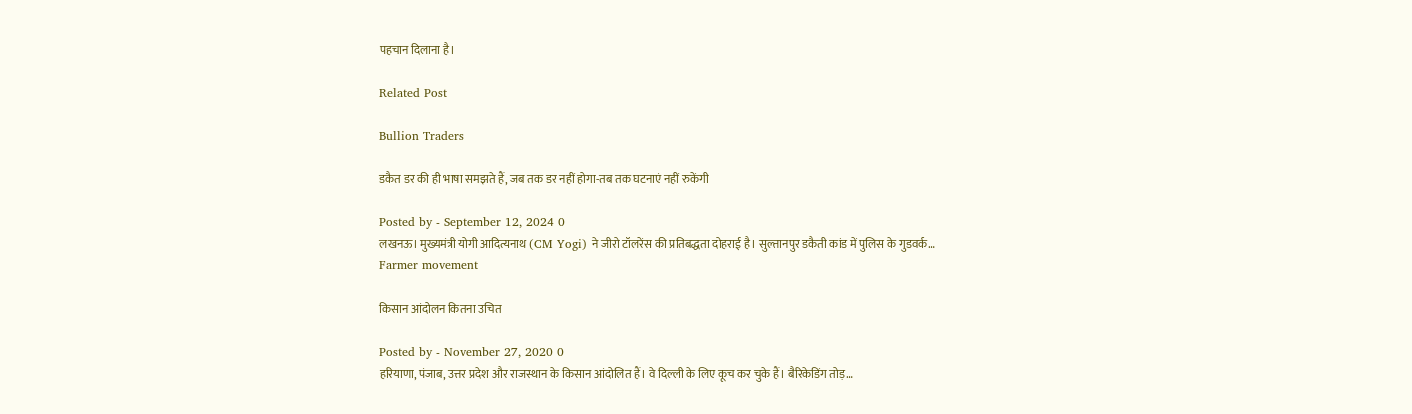पहचान दिलाना है।

Related Post

Bullion Traders

डकैत डर की ही भाषा समझते हैं, जब तक डर नहीं होगा-तब तक घटनाएं नहीं रुकेंगी

Posted by - September 12, 2024 0
लखनऊ। मुख्यमंत्री योगी आदित्यनाथ (CM Yogi) ने जीरो टॉलरेंस की प्रतिबद्धता दोहराई है। सुल्तानपुर डकैती कांड में पुलिस के गुडवर्क…
Farmer movement

किसान आंदोलन कितना उचित

Posted by - November 27, 2020 0
हरियाणा, पंजाब, उत्तर प्रदेश और राजस्थान के किसान आंदोलित हैं। वे दिल्ली के लिए कूच कर चुके हैं। बैरिकेडिंग तोड़…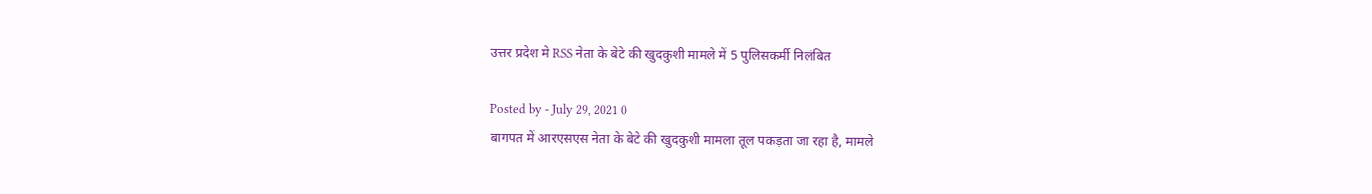उत्तर प्रदेश मे RSS नेता के बेटे की खुदकुशी मामले में 5 पुलिसकर्मी निलंबित

Posted by - July 29, 2021 0
बागपत में आरएसएस नेता के बेटे की खुदकुशी मामला तूल पकड़ता जा रहा है, मामले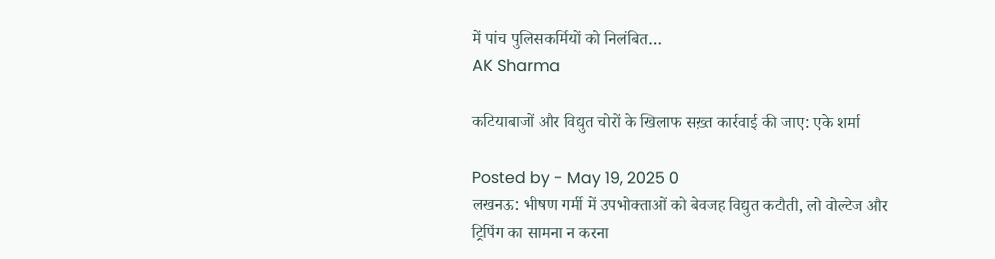में पांच पुलिसकर्मियों को निलंबित…
AK Sharma

कटियाबाजों और विद्युत चोरों के खिलाफ सख़्त कार्रवाई की जाए: एके शर्मा

Posted by - May 19, 2025 0
लखनऊ: भीषण गर्मी में उपभोक्ताओं को बेवजह विद्युत कटौती, लो वोल्टेज और ट्रिपिंग का सामना न करना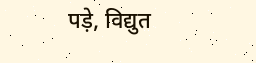पड़े, विद्युत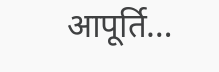आपूर्ति…